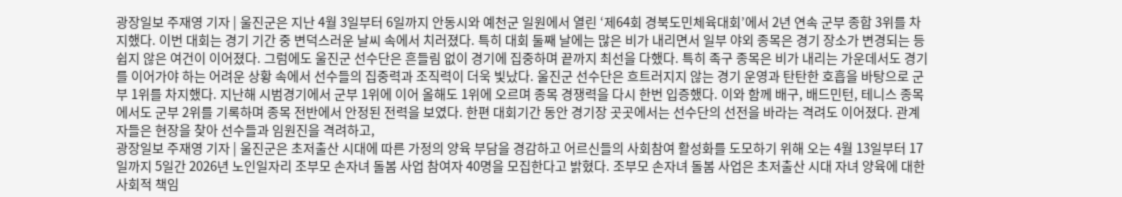광장일보 주재영 기자 | 울진군은 지난 4월 3일부터 6일까지 안동시와 예천군 일원에서 열린 ‘제64회 경북도민체육대회’에서 2년 연속 군부 종합 3위를 차지했다. 이번 대회는 경기 기간 중 변덕스러운 날씨 속에서 치러졌다. 특히 대회 둘째 날에는 많은 비가 내리면서 일부 야외 종목은 경기 장소가 변경되는 등 쉽지 않은 여건이 이어졌다. 그럼에도 울진군 선수단은 흔들림 없이 경기에 집중하며 끝까지 최선을 다했다. 특히 족구 종목은 비가 내리는 가운데서도 경기를 이어가야 하는 어려운 상황 속에서 선수들의 집중력과 조직력이 더욱 빛났다. 울진군 선수단은 흐트러지지 않는 경기 운영과 탄탄한 호흡을 바탕으로 군부 1위를 차지했다. 지난해 시범경기에서 군부 1위에 이어 올해도 1위에 오르며 종목 경쟁력을 다시 한번 입증했다. 이와 함께 배구, 배드민턴, 테니스 종목에서도 군부 2위를 기록하며 종목 전반에서 안정된 전력을 보였다. 한편 대회기간 동안 경기장 곳곳에서는 선수단의 선전을 바라는 격려도 이어졌다. 관계자들은 현장을 찾아 선수들과 임원진을 격려하고,
광장일보 주재영 기자 | 울진군은 초저출산 시대에 따른 가정의 양육 부담을 경감하고 어르신들의 사회참여 활성화를 도모하기 위해 오는 4월 13일부터 17일까지 5일간 2026년 노인일자리 조부모 손자녀 돌봄 사업 참여자 40명을 모집한다고 밝혔다. 조부모 손자녀 돌봄 사업은 초저출산 시대 자녀 양육에 대한 사회적 책임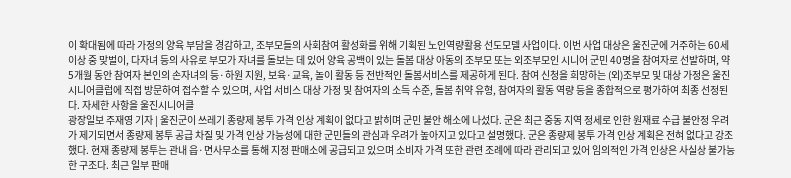이 확대됨에 따라 가정의 양육 부담을 경감하고, 조부모들의 사회참여 활성화를 위해 기획된 노인역량활용 선도모델 사업이다. 이번 사업 대상은 울진군에 거주하는 60세 이상 중 맞벌이, 다자녀 등의 사유로 부모가 자녀를 돌보는 데 있어 양육 공백이 있는 돌봄 대상 아동의 조부모 또는 외조부모인 시니어 군민 40명을 참여자로 선발하며, 약 5개월 동안 참여자 본인의 손자녀의 등·하원 지원, 보육·교육, 놀이 활동 등 전반적인 돌봄서비스를 제공하게 된다. 참여 신청을 희망하는 (외)조부모 및 대상 가정은 울진시니어클럽에 직접 방문하여 접수할 수 있으며, 사업 서비스 대상 가정 및 참여자의 소득 수준, 돌봄 취약 유형, 참여자의 활동 역량 등을 종합적으로 평가하여 최종 선정된다. 자세한 사항을 울진시니어클
광장일보 주재영 기자 | 울진군이 쓰레기 종량제 봉투 가격 인상 계획이 없다고 밝히며 군민 불안 해소에 나섰다. 군은 최근 중동 지역 정세로 인한 원재료 수급 불안정 우려가 제기되면서 종량제 봉투 공급 차질 및 가격 인상 가능성에 대한 군민들의 관심과 우려가 높아지고 있다고 설명했다. 군은 종량제 봉투 가격 인상 계획은 전혀 없다고 강조했다. 현재 종량제 봉투는 관내 읍·면사무소를 통해 지정 판매소에 공급되고 있으며 소비자 가격 또한 관련 조례에 따라 관리되고 있어 임의적인 가격 인상은 사실상 불가능한 구조다. 최근 일부 판매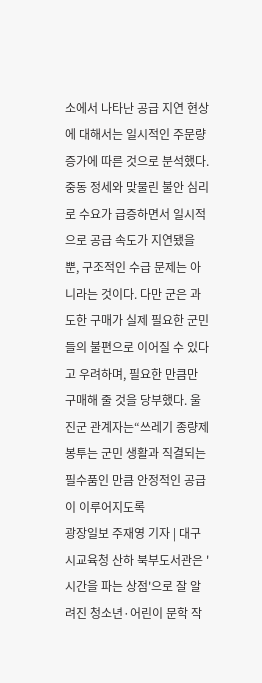소에서 나타난 공급 지연 현상에 대해서는 일시적인 주문량 증가에 따른 것으로 분석했다. 중동 정세와 맞물린 불안 심리로 수요가 급증하면서 일시적으로 공급 속도가 지연됐을 뿐, 구조적인 수급 문제는 아니라는 것이다. 다만 군은 과도한 구매가 실제 필요한 군민들의 불편으로 이어질 수 있다고 우려하며, 필요한 만큼만 구매해 줄 것을 당부했다. 울진군 관계자는“쓰레기 종량제 봉투는 군민 생활과 직결되는 필수품인 만큼 안정적인 공급이 이루어지도록
광장일보 주재영 기자 | 대구시교육청 산하 북부도서관은 '시간을 파는 상점'으로 잘 알려진 청소년·어린이 문학 작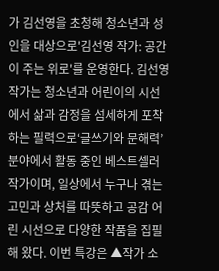가 김선영을 초청해 청소년과 성인을 대상으로'김선영 작가: 공간이 주는 위로'를 운영한다. 김선영 작가는 청소년과 어린이의 시선에서 삶과 감정을 섬세하게 포착하는 필력으로‘글쓰기와 문해력’분야에서 활동 중인 베스트셀러 작가이며, 일상에서 누구나 겪는 고민과 상처를 따뜻하고 공감 어린 시선으로 다양한 작품을 집필해 왔다. 이번 특강은 ▲작가 소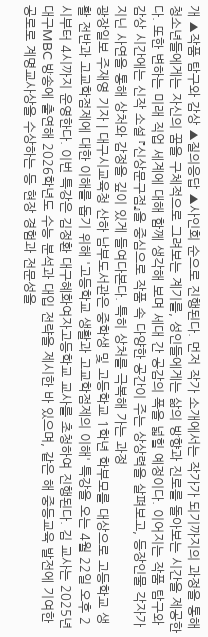개 ▲작품 탐구와 감상 ▲질의응답 ▲사인회 순으로 진행된다. 먼저 작가 소개에서는 작가가 되기까지의 과정을 통해 청소년들에게는 자신의 꿈을 구체적으로 그려보는 계기를, 성인들에게는 삶의 방향과 진로를 돌아보는 시간을 제공한다. 또한 변하는 미래 직업 세계에 대해 함께 생각해 보며 세대 간 공감의 폭을 넓힐 예정이다. 이어지는 작품 탐구와 감상 시간에는 신작 소설 『신상문구점』을 중심으로 작품 속 다양한 공간이 주는 상상력을 살펴보고, 등장인물 각자가 지닌 사연을 통해 상처와 감정을 깊이 있게 들여다본다. 특히 상처를 극복해 가는 과정
광장일보 주재영 기자 | 대구시교육청 산하 남부도서관은 중학생 및 고등학교 1학년 학부모를 대상으로 고등학교 생활 전반과 고교학점제에 대한 이해를 돕기 위해 '고등학교 생활과 고교학점제의 이해' 특강을 오는 4월 22일 오후 2시부터 4시까지 운영한다. 이번 특강은 김정환 대구혜화여자고등학교 교사를 초청하여 진행된다. 김 교사는 2025년 대구MBC 방송에 출연해 2026학년도 수능 분석과 대입 전략을 제시한 바 있으며, 같은 해 중등교육 발전에 기여한 공로로 계명교사상을 수상하는 등 현장 경험과 전문성을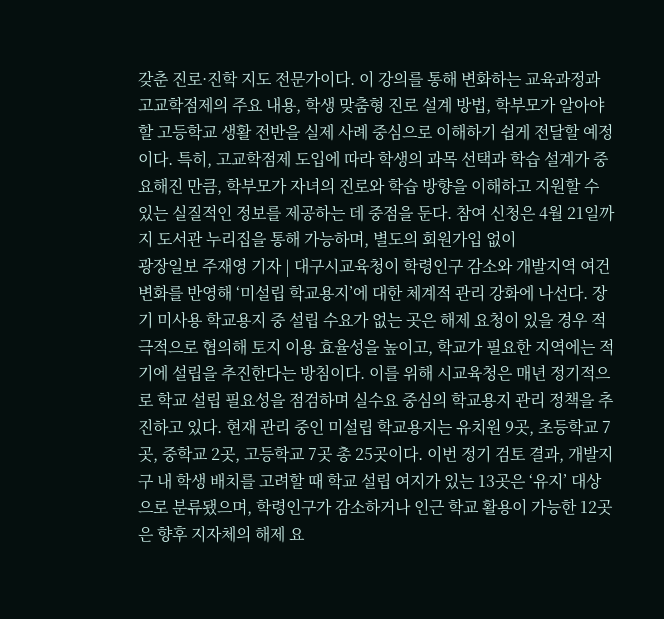갖춘 진로·진학 지도 전문가이다. 이 강의를 통해 변화하는 교육과정과 고교학점제의 주요 내용, 학생 맞춤형 진로 설계 방법, 학부모가 알아야 할 고등학교 생활 전반을 실제 사례 중심으로 이해하기 쉽게 전달할 예정이다. 특히, 고교학점제 도입에 따라 학생의 과목 선택과 학습 설계가 중요해진 만큼, 학부모가 자녀의 진로와 학습 방향을 이해하고 지원할 수 있는 실질적인 정보를 제공하는 데 중점을 둔다. 참여 신청은 4월 21일까지 도서관 누리집을 통해 가능하며, 별도의 회원가입 없이
광장일보 주재영 기자 | 대구시교육청이 학령인구 감소와 개발지역 여건 변화를 반영해 ‘미설립 학교용지’에 대한 체계적 관리 강화에 나선다. 장기 미사용 학교용지 중 설립 수요가 없는 곳은 해제 요청이 있을 경우 적극적으로 협의해 토지 이용 효율성을 높이고, 학교가 필요한 지역에는 적기에 설립을 추진한다는 방침이다. 이를 위해 시교육청은 매년 정기적으로 학교 설립 필요성을 점검하며 실수요 중심의 학교용지 관리 정책을 추진하고 있다. 현재 관리 중인 미설립 학교용지는 유치원 9곳, 초등학교 7곳, 중학교 2곳, 고등학교 7곳 총 25곳이다. 이번 정기 검토 결과, 개발지구 내 학생 배치를 고려할 때 학교 설립 여지가 있는 13곳은 ‘유지’ 대상으로 분류됐으며, 학령인구가 감소하거나 인근 학교 활용이 가능한 12곳은 향후 지자체의 해제 요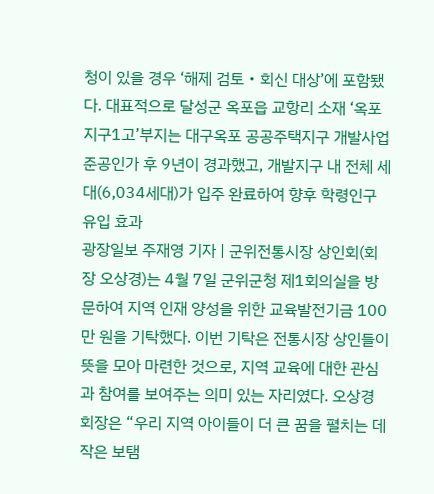청이 있을 경우 ‘해제 검토・회신 대상’에 포함됐다. 대표적으로 달성군 옥포읍 교항리 소재 ‘옥포지구1고’부지는 대구옥포 공공주택지구 개발사업 준공인가 후 9년이 경과했고, 개발지구 내 전체 세대(6,034세대)가 입주 완료하여 향후 학령인구 유입 효과
광장일보 주재영 기자 | 군위전통시장 상인회(회장 오상경)는 4월 7일 군위군청 제1회의실을 방문하여 지역 인재 양성을 위한 교육발전기금 100만 원을 기탁했다. 이번 기탁은 전통시장 상인들이 뜻을 모아 마련한 것으로, 지역 교육에 대한 관심과 참여를 보여주는 의미 있는 자리였다. 오상경 회장은 “우리 지역 아이들이 더 큰 꿈을 펼치는 데 작은 보탬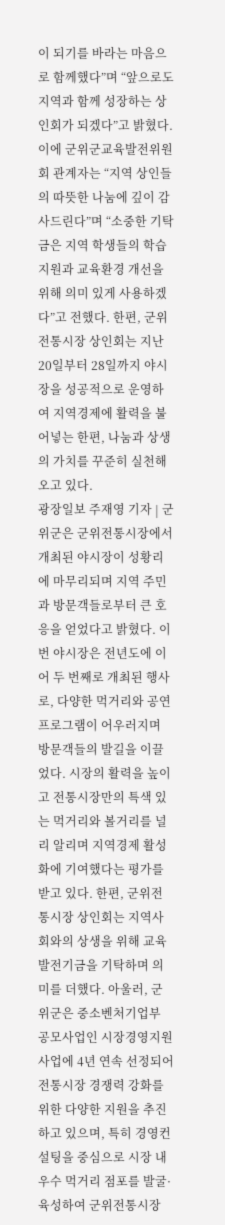이 되기를 바라는 마음으로 함께했다”며 “앞으로도 지역과 함께 성장하는 상인회가 되겠다”고 밝혔다. 이에 군위군교육발전위원회 관계자는 “지역 상인들의 따뜻한 나눔에 깊이 감사드린다”며 “소중한 기탁금은 지역 학생들의 학습 지원과 교육환경 개선을 위해 의미 있게 사용하겠다”고 전했다. 한편, 군위전통시장 상인회는 지난 20일부터 28일까지 야시장을 성공적으로 운영하여 지역경제에 활력을 불어넣는 한편, 나눔과 상생의 가치를 꾸준히 실천해오고 있다.
광장일보 주재영 기자 | 군위군은 군위전통시장에서 개최된 야시장이 성황리에 마무리되며 지역 주민과 방문객들로부터 큰 호응을 얻었다고 밝혔다. 이번 야시장은 전년도에 이어 두 번째로 개최된 행사로, 다양한 먹거리와 공연 프로그램이 어우러지며 방문객들의 발길을 이끌었다. 시장의 활력을 높이고 전통시장만의 특색 있는 먹거리와 볼거리를 널리 알리며 지역경제 활성화에 기여했다는 평가를 받고 있다. 한편, 군위전통시장 상인회는 지역사회와의 상생을 위해 교육발전기금을 기탁하며 의미를 더했다. 아울러, 군위군은 중소벤처기업부 공모사업인 시장경영지원사업에 4년 연속 선정되어 전통시장 경쟁력 강화를 위한 다양한 지원을 추진하고 있으며, 특히 경영컨설팅을 중심으로 시장 내 우수 먹거리 점포를 발굴·육성하여 군위전통시장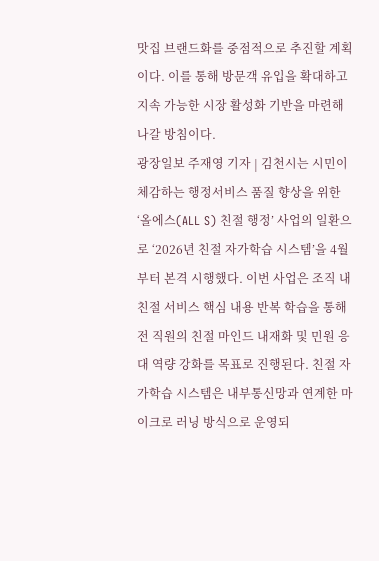맛집 브랜드화를 중점적으로 추진할 계획이다. 이를 통해 방문객 유입을 확대하고 지속 가능한 시장 활성화 기반을 마련해 나갈 방침이다.
광장일보 주재영 기자 | 김천시는 시민이 체감하는 행정서비스 품질 향상을 위한 ‘올에스(ALL S) 친절 행정’ 사업의 일환으로 ‘2026년 친절 자가학습 시스템’을 4월부터 본격 시행했다. 이번 사업은 조직 내 친절 서비스 핵심 내용 반복 학습을 통해 전 직원의 친절 마인드 내재화 및 민원 응대 역량 강화를 목표로 진행된다. 친절 자가학습 시스템은 내부통신망과 연계한 마이크로 러닝 방식으로 운영되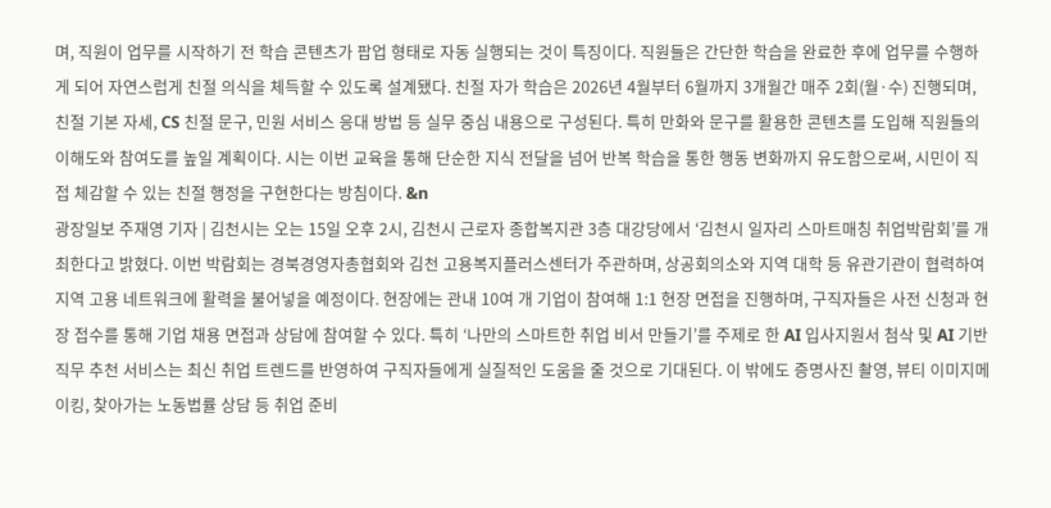며, 직원이 업무를 시작하기 전 학습 콘텐츠가 팝업 형태로 자동 실행되는 것이 특징이다. 직원들은 간단한 학습을 완료한 후에 업무를 수행하게 되어 자연스럽게 친절 의식을 체득할 수 있도록 설계됐다. 친절 자가 학습은 2026년 4월부터 6월까지 3개월간 매주 2회(월·수) 진행되며, 친절 기본 자세, CS 친절 문구, 민원 서비스 응대 방법 등 실무 중심 내용으로 구성된다. 특히 만화와 문구를 활용한 콘텐츠를 도입해 직원들의 이해도와 참여도를 높일 계획이다. 시는 이번 교육을 통해 단순한 지식 전달을 넘어 반복 학습을 통한 행동 변화까지 유도함으로써, 시민이 직접 체감할 수 있는 친절 행정을 구현한다는 방침이다. &n
광장일보 주재영 기자 | 김천시는 오는 15일 오후 2시, 김천시 근로자 종합복지관 3층 대강당에서 ‘김천시 일자리 스마트매칭 취업박람회’를 개최한다고 밝혔다. 이번 박람회는 경북경영자총협회와 김천 고용복지플러스센터가 주관하며, 상공회의소와 지역 대학 등 유관기관이 협력하여 지역 고용 네트워크에 활력을 불어넣을 예정이다. 현장에는 관내 10여 개 기업이 참여해 1:1 현장 면접을 진행하며, 구직자들은 사전 신청과 현장 접수를 통해 기업 채용 면접과 상담에 참여할 수 있다. 특히 ‘나만의 스마트한 취업 비서 만들기’를 주제로 한 AI 입사지원서 첨삭 및 AI 기반 직무 추천 서비스는 최신 취업 트렌드를 반영하여 구직자들에게 실질적인 도움을 줄 것으로 기대된다. 이 밖에도 증명사진 촬영, 뷰티 이미지메이킹, 찾아가는 노동법률 상담 등 취업 준비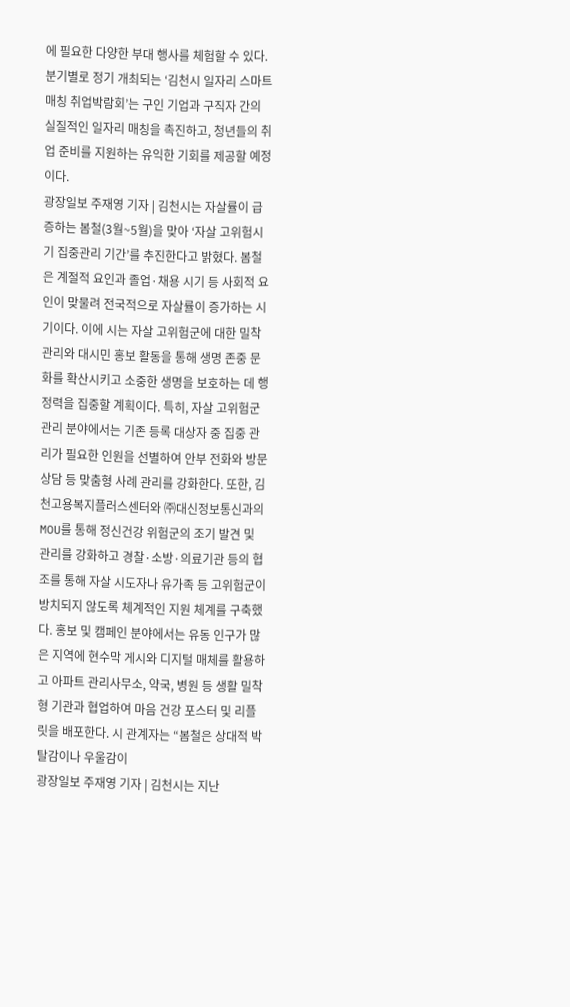에 필요한 다양한 부대 행사를 체험할 수 있다. 분기별로 정기 개최되는 ‘김천시 일자리 스마트매칭 취업박람회’는 구인 기업과 구직자 간의 실질적인 일자리 매칭을 촉진하고, 청년들의 취업 준비를 지원하는 유익한 기회를 제공할 예정이다.
광장일보 주재영 기자 | 김천시는 자살률이 급증하는 봄철(3월~5월)을 맞아 ‘자살 고위험시기 집중관리 기간’를 추진한다고 밝혔다. 봄철은 계절적 요인과 졸업·채용 시기 등 사회적 요인이 맞물려 전국적으로 자살률이 증가하는 시기이다. 이에 시는 자살 고위험군에 대한 밀착 관리와 대시민 홍보 활동을 통해 생명 존중 문화를 확산시키고 소중한 생명을 보호하는 데 행정력을 집중할 계획이다. 특히, 자살 고위험군 관리 분야에서는 기존 등록 대상자 중 집중 관리가 필요한 인원을 선별하여 안부 전화와 방문 상담 등 맞춤형 사례 관리를 강화한다. 또한, 김천고용복지플러스센터와 ㈜대신정보통신과의 MOU를 통해 정신건강 위험군의 조기 발견 및 관리를 강화하고 경찰·소방·의료기관 등의 협조를 통해 자살 시도자나 유가족 등 고위험군이 방치되지 않도록 체계적인 지원 체계를 구축했다. 홍보 및 캠페인 분야에서는 유동 인구가 많은 지역에 현수막 게시와 디지털 매체를 활용하고 아파트 관리사무소, 약국, 병원 등 생활 밀착형 기관과 협업하여 마음 건강 포스터 및 리플릿을 배포한다. 시 관계자는 “봄철은 상대적 박탈감이나 우울감이
광장일보 주재영 기자 | 김천시는 지난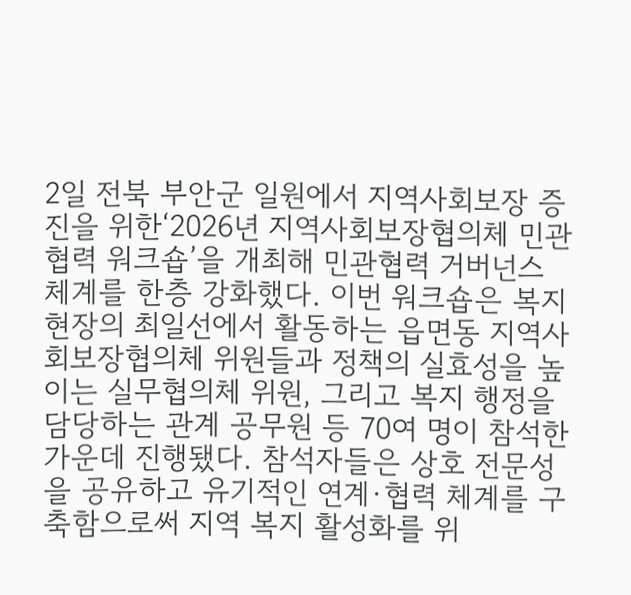2일 전북 부안군 일원에서 지역사회보장 증진을 위한‘2026년 지역사회보장협의체 민관협력 워크숍’을 개최해 민관협력 거버넌스 체계를 한층 강화했다. 이번 워크숍은 복지 현장의 최일선에서 활동하는 읍면동 지역사회보장협의체 위원들과 정책의 실효성을 높이는 실무협의체 위원, 그리고 복지 행정을 담당하는 관계 공무원 등 70여 명이 참석한 가운데 진행됐다. 참석자들은 상호 전문성을 공유하고 유기적인 연계·협력 체계를 구축함으로써 지역 복지 활성화를 위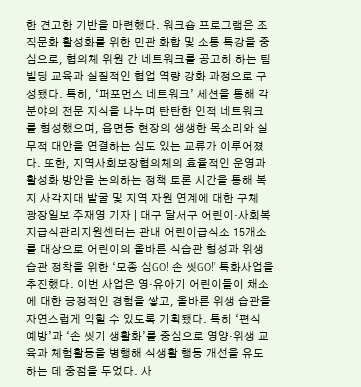한 견고한 기반을 마련했다. 워크숍 프로그램은 조직문화 활성화를 위한 민관 화합 및 소통 특강을 중심으로, 협의체 위원 간 네트워크를 공고히 하는 팀 빌딩 교육과 실질적인 협업 역량 강화 과정으로 구성됐다. 특히, ‘퍼포먼스 네트워크’ 세션을 통해 각 분야의 전문 지식을 나누며 탄탄한 인적 네트워크를 형성했으며, 읍면동 현장의 생생한 목소리와 실무적 대안을 연결하는 심도 있는 교류가 이루어졌다. 또한, 지역사회보장협의체의 효율적인 운영과 활성화 방안을 논의하는 정책 토론 시간을 통해 복지 사각지대 발굴 및 지역 자원 연계에 대한 구체
광장일보 주재영 기자 | 대구 달서구 어린이·사회복지급식관리지원센터는 관내 어린이급식소 15개소를 대상으로 어린이의 올바른 식습관 형성과 위생습관 정착을 위한 ‘모종 심GO! 손 씻GO!’ 특화사업을 추진했다. 이번 사업은 영·유아기 어린이들이 채소에 대한 긍정적인 경험을 쌓고, 올바른 위생 습관을 자연스럽게 익힐 수 있도록 기획됐다. 특히 ‘편식 예방’과 ‘손 씻기 생활화’를 중심으로 영양·위생 교육과 체험활동을 병행해 식생활 행동 개선을 유도하는 데 중점을 두었다. 사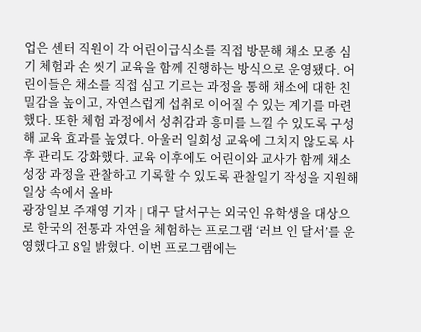업은 센터 직원이 각 어린이급식소를 직접 방문해 채소 모종 심기 체험과 손 씻기 교육을 함께 진행하는 방식으로 운영됐다. 어린이들은 채소를 직접 심고 기르는 과정을 통해 채소에 대한 친밀감을 높이고, 자연스럽게 섭취로 이어질 수 있는 계기를 마련했다. 또한 체험 과정에서 성취감과 흥미를 느낄 수 있도록 구성해 교육 효과를 높였다. 아울러 일회성 교육에 그치지 않도록 사후 관리도 강화했다. 교육 이후에도 어린이와 교사가 함께 채소 성장 과정을 관찰하고 기록할 수 있도록 관찰일기 작성을 지원해 일상 속에서 올바
광장일보 주재영 기자 | 대구 달서구는 외국인 유학생을 대상으로 한국의 전통과 자연을 체험하는 프로그램 ‘러브 인 달서’를 운영했다고 8일 밝혔다. 이번 프로그램에는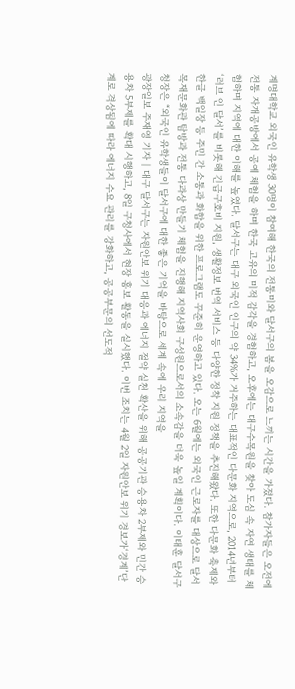계명대학교 외국인 유학생 30명이 참여해 한국의 전통미와 달서구의 봄을 오감으로 느끼는 시간을 가졌다. 참가자들은 오전에 전통 자개공방에서 공예 체험을 하며 한국 고유의 미적 감각을 경험하고, 오후에는 대구수목원을 찾아 도심 속 자연 생태를 체험하며 지역에 대한 이해를 높였다. 달서구는 대구 외국인 인구의 약 34%가 거주하는 대표적인 다문화 지역으로, 2014년부터 ‘러브 인 달서’를 비롯해 긴급구호비 지원, 생활정보 번역 서비스 등 다양한 정착 지원 정책을 추진해왔다. 또한 다문화 축제와 한글 백일장 등 주민 간 소통과 화합을 위한 프로그램도 꾸준히 운영하고 있다. 오는 6월에는 외국인 근로자를 대상으로 달서목재문화관 탐방과 전통 다과상 만들기 체험을 진행해 지역사회 구성원으로서의 소속감을 더욱 높일 계획이다. 이태훈 달서구청장은 “외국인 유학생들이 달서구에 대한 좋은 기억을 바탕으로 세계 속에 우리 지역을
광장일보 주재영 기자 | 대구 달서구는 자원안보 위기 대응과 에너지 절약 실천 확산을 위해 공공기관 승용차 2부제와 민간 승용차 5부제를 확대 시행하고, 8일 구청사에서 현장 홍보 활동을 실시했다. 이번 조치는 4월 2일 자원안보 위기 경보가‘경계’단계로 격상됨에 따라 에너지 수요 관리를 강화하고, 공공부문의 선도적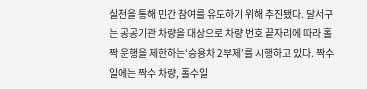실천을 통해 민간 참여를 유도하기 위해 추진됐다. 달서구는 공공기관 차량을 대상으로 차량 번호 끝자리에 따라 홀짝 운행을 제한하는‘승용차 2부제’를 시행하고 있다. 짝수일에는 짝수 차량, 홀수일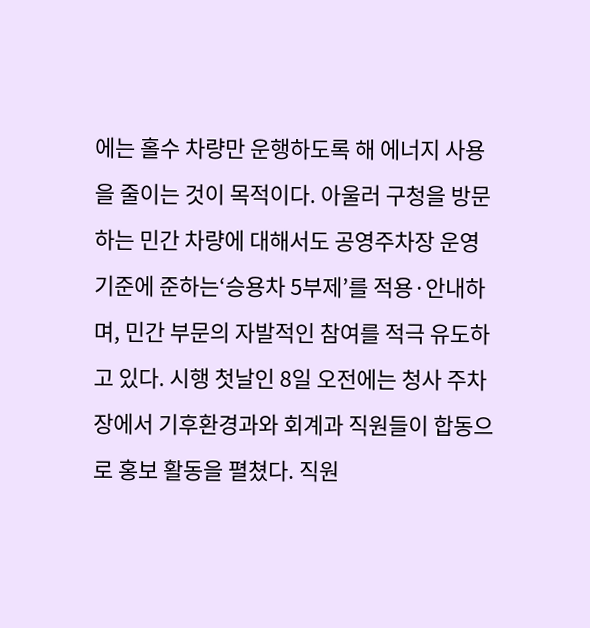에는 홀수 차량만 운행하도록 해 에너지 사용을 줄이는 것이 목적이다. 아울러 구청을 방문하는 민간 차량에 대해서도 공영주차장 운영 기준에 준하는‘승용차 5부제’를 적용·안내하며, 민간 부문의 자발적인 참여를 적극 유도하고 있다. 시행 첫날인 8일 오전에는 청사 주차장에서 기후환경과와 회계과 직원들이 합동으로 홍보 활동을 펼쳤다. 직원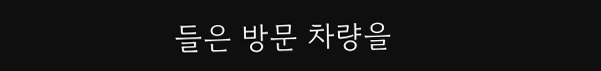들은 방문 차량을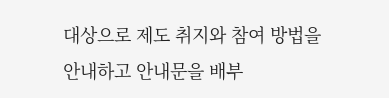대상으로 제도 취지와 참여 방법을 안내하고 안내문을 배부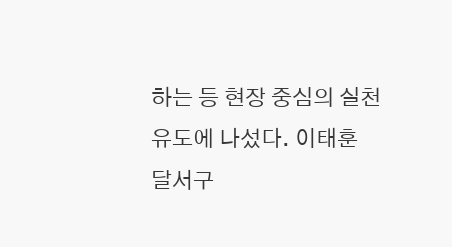하는 등 현장 중심의 실천 유도에 나섰다. 이태훈 달서구